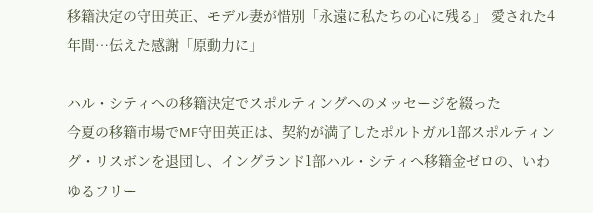移籍決定の守田英正、モデル妻が惜別「永遠に私たちの心に残る」 愛された4年間…伝えた感謝「原動力に」

ハル・シティへの移籍決定でスポルティングへのメッセージを綴った
今夏の移籍市場でMF守田英正は、契約が満了したポルトガル1部スポルティング・リスボンを退団し、イングランド1部ハル・シティへ移籍金ゼロの、いわゆるフリー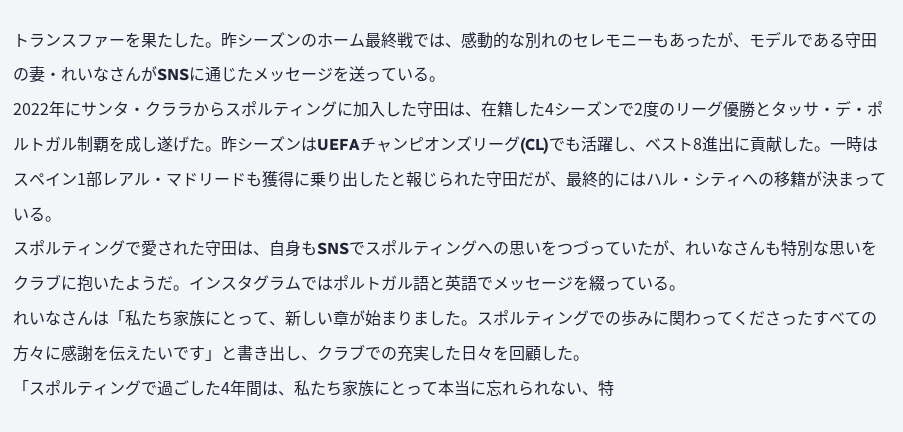トランスファーを果たした。昨シーズンのホーム最終戦では、感動的な別れのセレモニーもあったが、モデルである守田の妻・れいなさんがSNSに通じたメッセージを送っている。
2022年にサンタ・クララからスポルティングに加入した守田は、在籍した4シーズンで2度のリーグ優勝とタッサ・デ・ポルトガル制覇を成し遂げた。昨シーズンはUEFAチャンピオンズリーグ(CL)でも活躍し、ベスト8進出に貢献した。一時はスペイン1部レアル・マドリードも獲得に乗り出したと報じられた守田だが、最終的にはハル・シティへの移籍が決まっている。
スポルティングで愛された守田は、自身もSNSでスポルティングへの思いをつづっていたが、れいなさんも特別な思いをクラブに抱いたようだ。インスタグラムではポルトガル語と英語でメッセージを綴っている。
れいなさんは「私たち家族にとって、新しい章が始まりました。スポルティングでの歩みに関わってくださったすべての方々に感謝を伝えたいです」と書き出し、クラブでの充実した日々を回顧した。
「スポルティングで過ごした4年間は、私たち家族にとって本当に忘れられない、特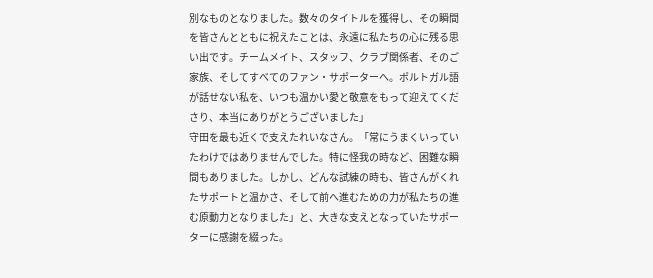別なものとなりました。数々のタイトルを獲得し、その瞬間を皆さんとともに祝えたことは、永遠に私たちの心に残る思い出です。チームメイト、スタッフ、クラブ関係者、そのご家族、そしてすべてのファン・サポーターへ。ポルトガル語が話せない私を、いつも温かい愛と敬意をもって迎えてくださり、本当にありがとうございました」
守田を最も近くで支えたれいなさん。「常にうまくいっていたわけではありませんでした。特に怪我の時など、困難な瞬間もありました。しかし、どんな試練の時も、皆さんがくれたサポートと温かさ、そして前へ進むための力が私たちの進む原動力となりました」と、大きな支えとなっていたサポーターに感謝を綴った。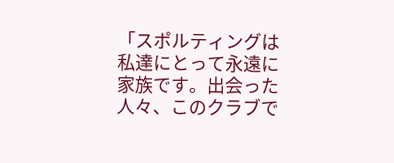「スポルティングは私達にとって永遠に家族です。出会った人々、このクラブで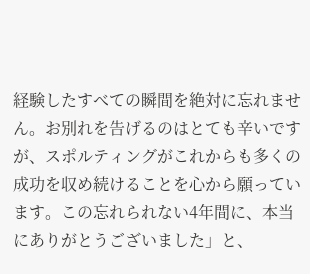経験したすべての瞬間を絶対に忘れません。お別れを告げるのはとても辛いですが、スポルティングがこれからも多くの成功を収め続けることを心から願っています。この忘れられない4年間に、本当にありがとうございました」と、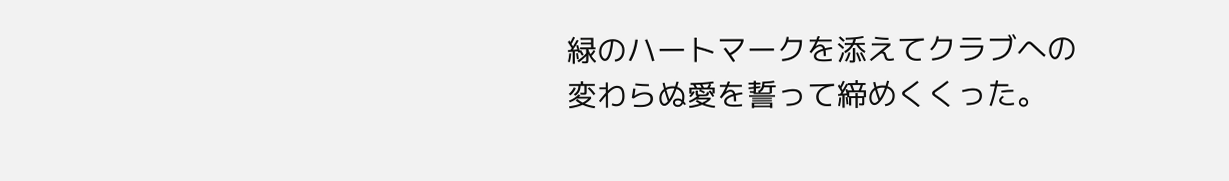緑のハートマークを添えてクラブへの変わらぬ愛を誓って締めくくった。